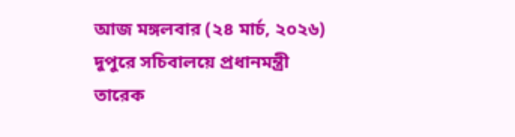আজ মঙ্গলবার (২৪ মার্চ, ২০২৬) দুপুরে সচিবালয়ে প্রধানমন্ত্রী তারেক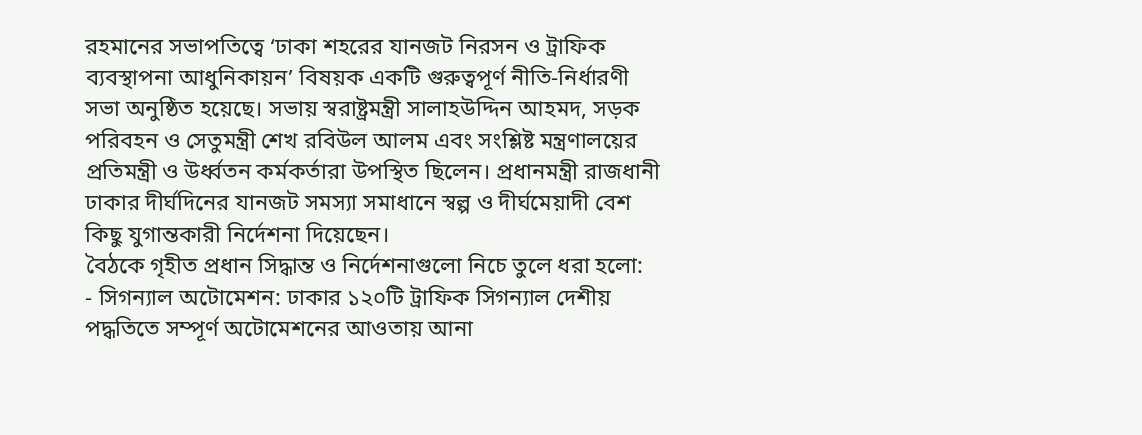রহমানের সভাপতিত্বে ‘ঢাকা শহরের যানজট নিরসন ও ট্রাফিক ব্যবস্থাপনা আধুনিকায়ন’ বিষয়ক একটি গুরুত্বপূর্ণ নীতি-নির্ধারণী সভা অনুষ্ঠিত হয়েছে। সভায় স্বরাষ্ট্রমন্ত্রী সালাহউদ্দিন আহমদ, সড়ক পরিবহন ও সেতুমন্ত্রী শেখ রবিউল আলম এবং সংশ্লিষ্ট মন্ত্রণালয়ের প্রতিমন্ত্রী ও উর্ধ্বতন কর্মকর্তারা উপস্থিত ছিলেন। প্রধানমন্ত্রী রাজধানী ঢাকার দীর্ঘদিনের যানজট সমস্যা সমাধানে স্বল্প ও দীর্ঘমেয়াদী বেশ কিছু যুগান্তকারী নির্দেশনা দিয়েছেন।
বৈঠকে গৃহীত প্রধান সিদ্ধান্ত ও নির্দেশনাগুলো নিচে তুলে ধরা হলো:
- সিগন্যাল অটোমেশন: ঢাকার ১২০টি ট্রাফিক সিগন্যাল দেশীয় পদ্ধতিতে সম্পূর্ণ অটোমেশনের আওতায় আনা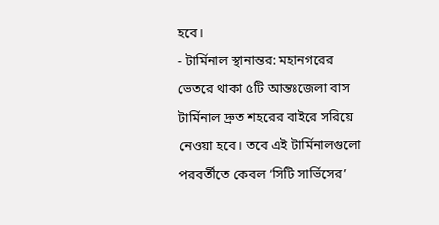হবে।
- টার্মিনাল স্থানান্তর: মহানগরের ভেতরে থাকা ৫টি আন্তঃজেলা বাস টার্মিনাল দ্রুত শহরের বাইরে সরিয়ে নেওয়া হবে। তবে এই টার্মিনালগুলো পরবর্তীতে কেবল ‘সিটি সার্ভিসের’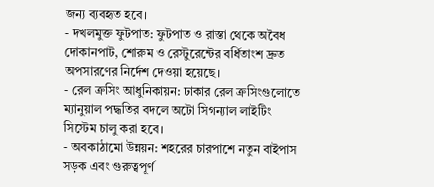জন্য ব্যবহৃত হবে।
- দখলমুক্ত ফুটপাত: ফুটপাত ও রাস্তা থেকে অবৈধ দোকানপাট, শোরুম ও রেস্টুরেন্টের বর্ধিতাংশ দ্রুত অপসারণের নির্দেশ দেওয়া হয়েছে।
- রেল ক্রসিং আধুনিকায়ন: ঢাকার রেল ক্রসিংগুলোতে ম্যানুয়াল পদ্ধতির বদলে অটো সিগন্যাল লাইটিং সিস্টেম চালু করা হবে।
- অবকাঠামো উন্নয়ন: শহরের চারপাশে নতুন বাইপাস সড়ক এবং গুরুত্বপূর্ণ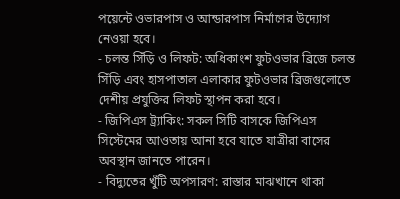পয়েন্টে ওভারপাস ও আন্ডারপাস নির্মাণের উদ্যোগ নেওয়া হবে।
- চলন্ত সিঁড়ি ও লিফট: অধিকাংশ ফুটওভার ব্রিজে চলন্ত সিঁড়ি এবং হাসপাতাল এলাকার ফুটওভার ব্রিজগুলোতে দেশীয় প্রযুক্তির লিফট স্থাপন করা হবে।
- জিপিএস ট্র্যাকিং: সকল সিটি বাসকে জিপিএস সিস্টেমের আওতায় আনা হবে যাতে যাত্রীরা বাসের অবস্থান জানতে পারেন।
- বিদ্যুতের খুঁটি অপসারণ: রাস্তার মাঝখানে থাকা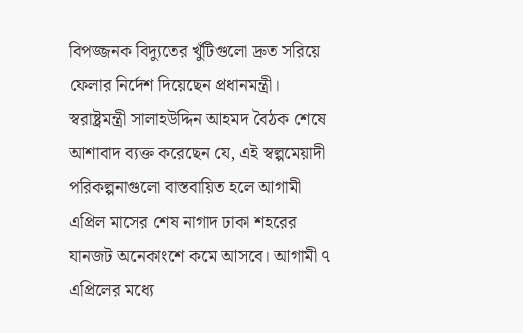বিপজ্জনক বিদ্যুতের খুঁটিগুলো দ্রুত সরিয়ে ফেলার নির্দেশ দিয়েছেন প্রধানমন্ত্রী।
স্বরাষ্ট্রমন্ত্রী সালাহউদ্দিন আহমদ বৈঠক শেষে আশাবাদ ব্যক্ত করেছেন যে, এই স্বল্পমেয়াদী পরিকল্পনাগুলো বাস্তবায়িত হলে আগামী এপ্রিল মাসের শেষ নাগাদ ঢাকা শহরের যানজট অনেকাংশে কমে আসবে। আগামী ৭ এপ্রিলের মধ্যে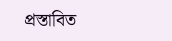প্রস্তাবিত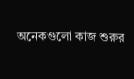অনেকগুলো কাজ শুরুর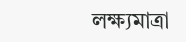লক্ষ্যমাত্রা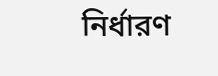নির্ধারণ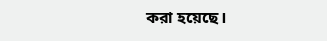করা হয়েছে।